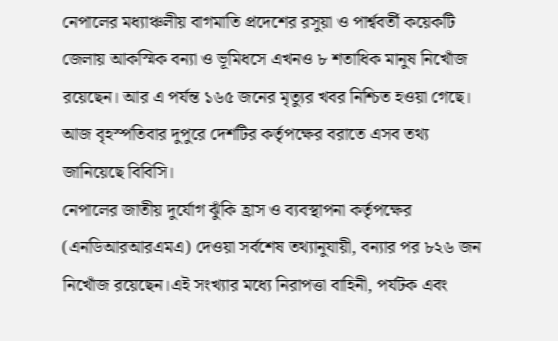নেপালের মধ্যাঞ্চলীয় বাগমাতি প্রদেশের রসুয়া ও পার্শ্ববর্তী কয়েকটি জেলায় আকস্মিক বন্যা ও ভূমিধসে এখনও ৮ শতাধিক মানুষ নিখোঁজ রয়েছেন। আর এ পর্যন্ত ১৬৫ জনের মৃত্যুর খবর নিশ্চিত হওয়া গেছে। আজ বৃহস্পতিবার দুপুরে দেশটির কর্তৃপক্ষের বরাতে এসব তথ্য জানিয়েছে বিবিসি।
নেপালের জাতীয় দুর্যোগ ঝুঁকি হ্রাস ও ব্যবস্থাপনা কর্তৃপক্ষের (এনডিআরআরএমএ) দেওয়া সর্বশেষ তথ্যানুযায়ী, বন্যার পর ৮২৬ জন নিখোঁজ রয়েছেন।এই সংখ্যার মধ্যে নিরাপত্তা বাহিনী, পর্যটক এবং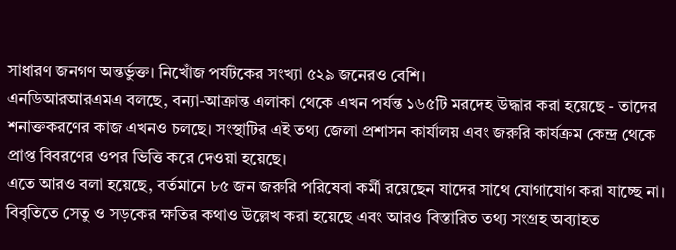সাধারণ জনগণ অন্তর্ভুক্ত। নিখোঁজ পর্যটকের সংখ্যা ৫২৯ জনেরও বেশি।
এনডিআরআরএমএ বলছে, বন্যা-আক্রান্ত এলাকা থেকে এখন পর্যন্ত ১৬৫টি মরদেহ উদ্ধার করা হয়েছে - তাদের শনাক্তকরণের কাজ এখনও চলছে। সংস্থাটির এই তথ্য জেলা প্রশাসন কার্যালয় এবং জরুরি কার্যক্রম কেন্দ্র থেকে প্রাপ্ত বিবরণের ওপর ভিত্তি করে দেওয়া হয়েছে।
এতে আরও বলা হয়েছে, বর্তমানে ৮৫ জন জরুরি পরিষেবা কর্মী রয়েছেন যাদের সাথে যোগাযোগ করা যাচ্ছে না। বিবৃতিতে সেতু ও সড়কের ক্ষতির কথাও উল্লেখ করা হয়েছে এবং আরও বিস্তারিত তথ্য সংগ্রহ অব্যাহত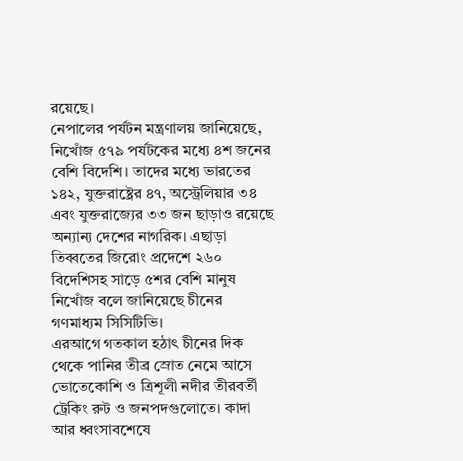রয়েছে।
নেপালের পর্যটন মন্ত্রণালয় জানিয়েছে, নিখোঁজ ৫৭৯ পর্যটকের মধ্যে ৪শ জনের বেশি বিদেশি। তাদের মধ্যে ভারতের ১৪২, যুক্তরাষ্ট্রের ৪৭, অস্ট্রেলিয়ার ৩৪ এবং যুক্তরাজ্যের ৩৩ জন ছাড়াও রয়েছে অন্যান্য দেশের নাগরিক। এছাড়া তিব্বতের জিরোং প্রদেশে ২৬০ বিদেশিসহ সাড়ে ৫শর বেশি মানুষ নিখোঁজ বলে জানিয়েছে চীনের গণমাধ্যম সিসিটিভি।
এরআগে গতকাল হঠাৎ চীনের দিক থেকে পানির তীব্র স্রোত নেমে আসে ভোতেকোশি ও ত্রিশূলী নদীর তীরবর্তী ট্রেকিং রুট ও জনপদগুলোতে। কাদা আর ধ্বংসাবশেষে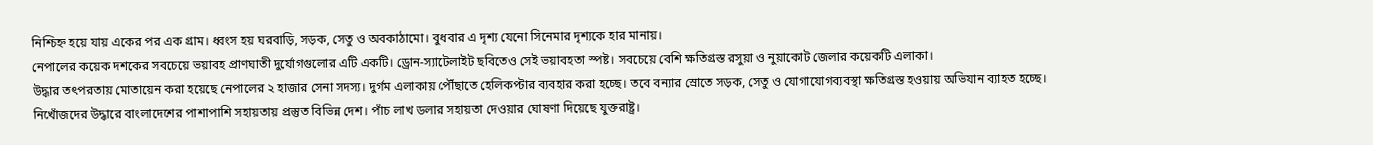নিশ্চিহ্ন হয়ে যায় একের পর এক গ্রাম। ধ্বংস হয় ঘরবাড়ি, সড়ক, সেতু ও অবকাঠামো। বুধবার এ দৃশ্য যেনো সিনেমার দৃশ্যকে হার মানায়।
নেপালের কয়েক দশকের সবচেয়ে ভয়াবহ প্রাণঘাতী দুর্যোগগুলোর এটি একটি। ড্রোন-স্যাটেলাইট ছবিতেও সেই ভয়াবহতা স্পষ্ট। সবচেয়ে বেশি ক্ষতিগ্রস্ত রসুয়া ও নুয়াকোট জেলার কয়েকটি এলাকা।
উদ্ধার তৎপরতায় মোতায়েন করা হয়েছে নেপালের ২ হাজার সেনা সদস্য। দুর্গম এলাকায় পৌঁছাতে হেলিকপ্টার ব্যবহার করা হচ্ছে। তবে বন্যার স্রোতে সড়ক, সেতু ও যোগাযোগব্যবস্থা ক্ষতিগ্রস্ত হওয়ায় অভিযান ব্যাহত হচ্ছে।
নিখোঁজদের উদ্ধারে বাংলাদেশের পাশাপাশি সহায়তায় প্রস্তুত বিভিন্ন দেশ। পাঁচ লাখ ডলার সহায়তা দেওয়ার ঘোষণা দিয়েছে যুক্তরাষ্ট্র।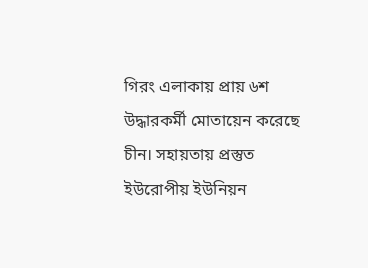গিরং এলাকায় প্রায় ৬শ উদ্ধারকর্মী মোতায়েন করেছে চীন। সহায়তায় প্রস্তুত ইউরোপীয় ইউনিয়ন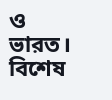ও ভারত। বিশেষ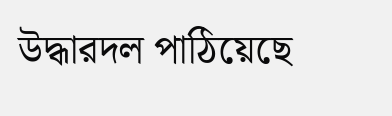উদ্ধারদল পাঠিয়েছে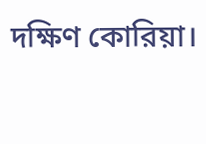দক্ষিণ কোরিয়া।